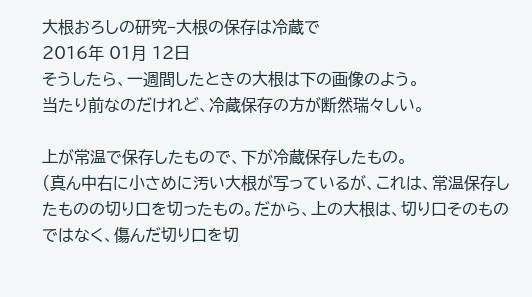大根おろしの研究−大根の保存は冷蔵で
2016年 01月 12日
そうしたら、一週間したときの大根は下の画像のよう。
当たり前なのだけれど、冷蔵保存の方が断然瑞々しい。

上が常温で保存したもので、下が冷蔵保存したもの。
(真ん中右に小さめに汚い大根が写っているが、これは、常温保存したものの切り口を切ったもの。だから、上の大根は、切り口そのものではなく、傷んだ切り口を切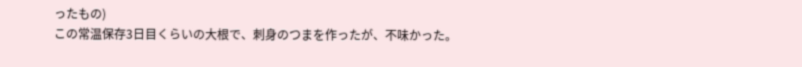ったもの)
この常温保存3日目くらいの大根で、刺身のつまを作ったが、不味かった。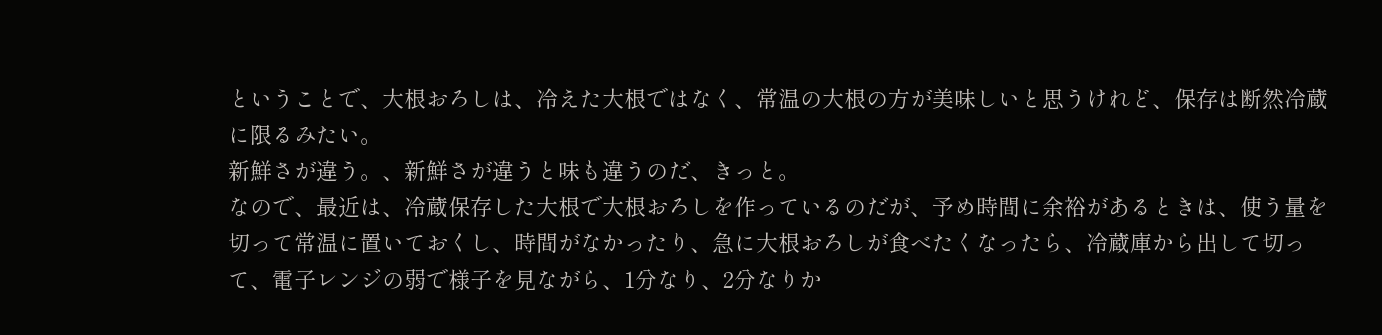ということで、大根おろしは、冷えた大根ではなく、常温の大根の方が美味しいと思うけれど、保存は断然冷蔵に限るみたい。
新鮮さが違う。、新鮮さが違うと味も違うのだ、きっと。
なので、最近は、冷蔵保存した大根で大根おろしを作っているのだが、予め時間に余裕があるときは、使う量を切って常温に置いておくし、時間がなかったり、急に大根おろしが食べたくなったら、冷蔵庫から出して切って、電子レンジの弱で様子を見ながら、1分なり、2分なりか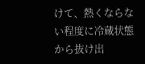けて、熱くならない程度に冷蔵状態から抜け出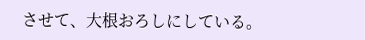させて、大根おろしにしている。